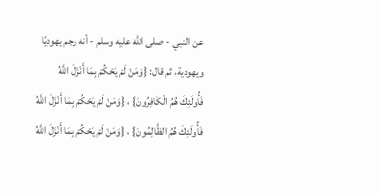عن النبي - صلى الله عليه وسلم - أنه رجم يهوديًا ويهودية، ثم قال: {وَمَنْ لَمْ يَحْكُمْ بِمَا أَنْزَلَ اللَّهُ فَأُولَئِكَ هُمُ الْكَافِرُونَ} ، {وَمَنْ لَمْ يَحْكُمْ بِمَا أَنْزَلَ اللَّهُ فَأُولَئِكَ هُمُ الظَّالِمُونَ} ، {وَمَنْ لَمْ يَحْكُمْ بِمَا أَنْزَلَ اللَّهُ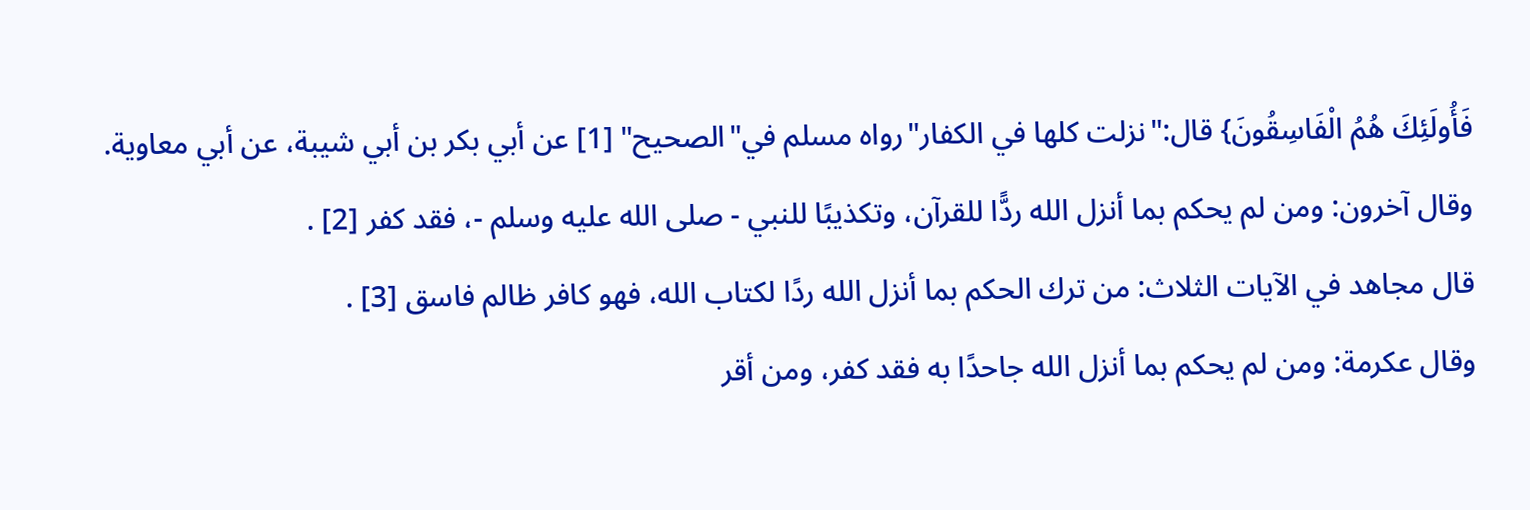فَأُولَئِكَ هُمُ الْفَاسِقُونَ} قال:"نزلت كلها في الكفار"رواه مسلم في"الصحيح" [1] عن أبي بكر بن أبي شيبة، عن أبي معاوية.
وقال آخرون: ومن لم يحكم بما أنزل الله ردًّا للقرآن، وتكذيبًا للنبي - صلى الله عليه وسلم -، فقد كفر [2] .
قال مجاهد في الآيات الثلاث: من ترك الحكم بما أنزل الله ردًا لكتاب الله، فهو كافر ظالم فاسق [3] .
وقال عكرمة: ومن لم يحكم بما أنزل الله جاحدًا به فقد كفر، ومن أقر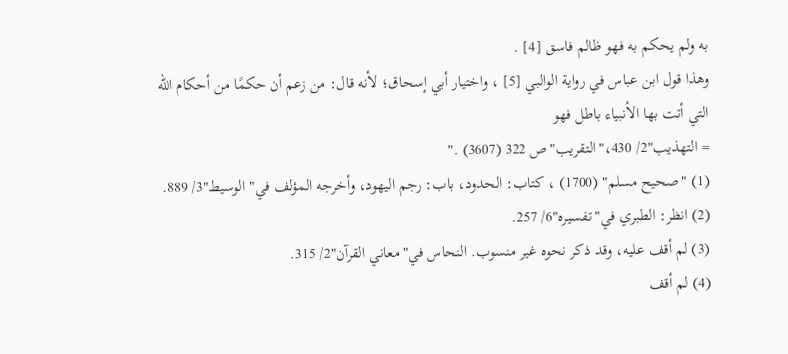به ولم يحكم به فهو ظالم فاسق [4] .
وهذا قول ابن عباس في رواية الوالبي [5] ، واختيار أبي إسحاق؛ لأنه قال: من زعم أن حكمًا من أحكام الله التي أتت بها الأنبياء باطل فهو
= التهذيب"2/ 430،"التقريب"ص 322 (3607) ."
(1) "صحيح مسلم" (1700) ، كتاب: الحدود، باب: رجم اليهود، وأخرجه المؤلف في"الوسيط"3/ 889.
(2) انظر: الطبري في"تفسيره"6/ 257.
(3) لم أقف عليه، وقد ذكر نحوه غير منسوب. النحاس في"معاني القرآن"2/ 315.
(4) لم أقف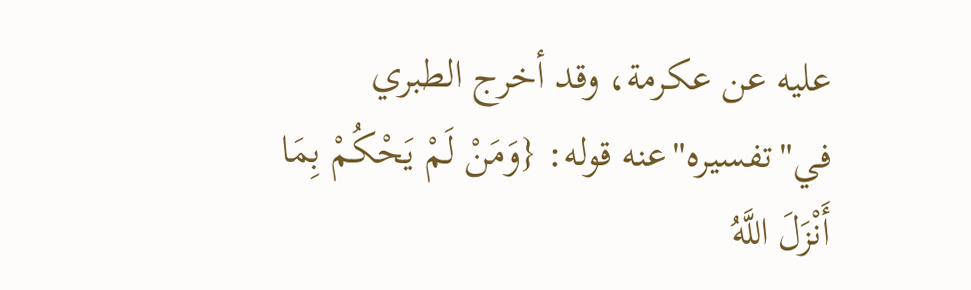عليه عن عكرمة، وقد أخرج الطبري في"تفسيره"عنه قوله: {وَمَنْ لَمْ يَحْكُمْ بِمَا أَنْزَلَ اللَّهُ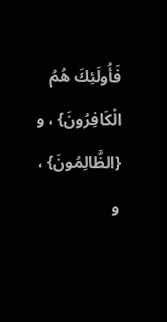فَأُولَئِكَ هُمُ الْكَافِرُونَ} ، و {الظَّالِمُونَ} ، و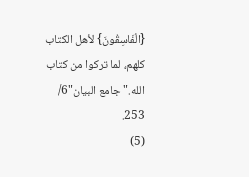{الْفَاسِقُونَ} لأهل الكتاب كلهم، لما تركوا من كتاب الله."جامع البيان"6/ 253.
(5)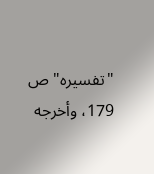"تفسيره"ص 179، وأخرجه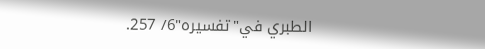الطبري في"تفسيره"6/ 257.